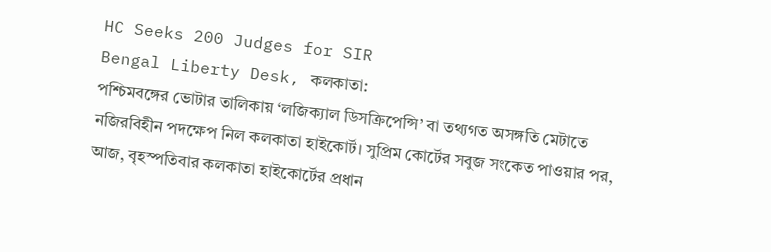HC Seeks 200 Judges for SIR
Bengal Liberty Desk, কলকাতা:
পশ্চিমবঙ্গের ভোটার তালিকায় ‘লজিক্যাল ডিসক্রিপেন্সি’ বা তথ্যগত অসঙ্গতি মেটাতে নজিরবিহীন পদক্ষেপ নিল কলকাতা হাইকোর্ট। সুপ্রিম কোর্টের সবুজ সংকেত পাওয়ার পর, আজ, বৃহস্পতিবার কলকাতা হাইকোর্টের প্রধান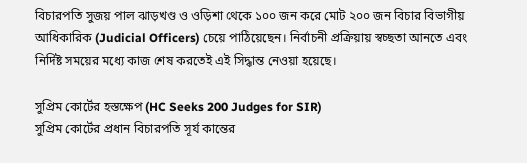বিচারপতি সুজয় পাল ঝাড়খণ্ড ও ওড়িশা থেকে ১০০ জন করে মোট ২০০ জন বিচার বিভাগীয় আধিকারিক (Judicial Officers) চেয়ে পাঠিয়েছেন। নির্বাচনী প্রক্রিয়ায় স্বচ্ছতা আনতে এবং নির্দিষ্ট সময়ের মধ্যে কাজ শেষ করতেই এই সিদ্ধান্ত নেওয়া হয়েছে।

সুপ্রিম কোর্টের হস্তক্ষেপ (HC Seeks 200 Judges for SIR)
সুপ্রিম কোর্টের প্রধান বিচারপতি সূর্য কান্তের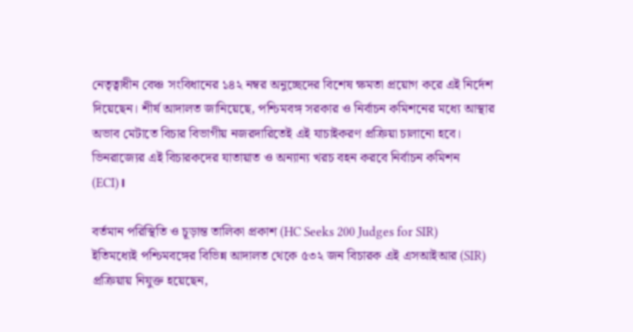নেতৃত্বাধীন বেঞ্চ সংবিধানের ১৪২ নম্বর অনুচ্ছেদের বিশেষ ক্ষমতা প্রয়োগ করে এই নির্দেশ দিয়েছেন। শীর্ষ আদালত জানিয়েছে, পশ্চিমবঙ্গ সরকার ও নির্বাচন কমিশনের মধ্যে আস্থার অভাব মেটাতে বিচার বিভাগীয় নজরদারিতেই এই যাচাইকরণ প্রক্রিয়া চালানো হবে। ভিনরাজ্যের এই বিচারকদের যাতায়াত ও অন্যান্য খরচ বহন করবে নির্বাচন কমিশন (ECI)।

বর্তমান পরিস্থিতি ও চূড়ান্ত তালিকা প্রকাশ (HC Seeks 200 Judges for SIR)
ইতিমধ্যেই পশ্চিমবঙ্গের বিভিন্ন আদালত থেকে ৫৩২ জন বিচারক এই এসআইআর (SIR) প্রক্রিয়ায় নিযুক্ত হয়েছেন,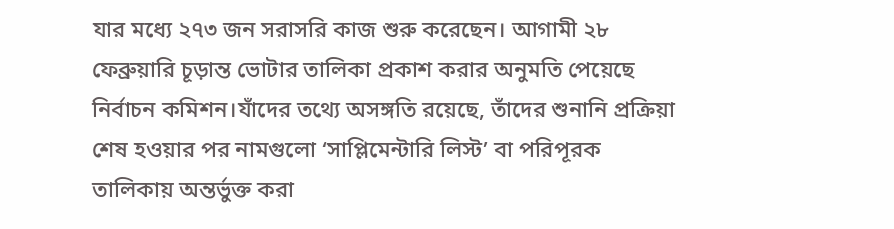যার মধ্যে ২৭৩ জন সরাসরি কাজ শুরু করেছেন। আগামী ২৮ ফেব্রুয়ারি চূড়ান্ত ভোটার তালিকা প্রকাশ করার অনুমতি পেয়েছে নির্বাচন কমিশন।যাঁদের তথ্যে অসঙ্গতি রয়েছে, তাঁদের শুনানি প্রক্রিয়া শেষ হওয়ার পর নামগুলো ‘সাপ্লিমেন্টারি লিস্ট’ বা পরিপূরক তালিকায় অন্তর্ভুক্ত করা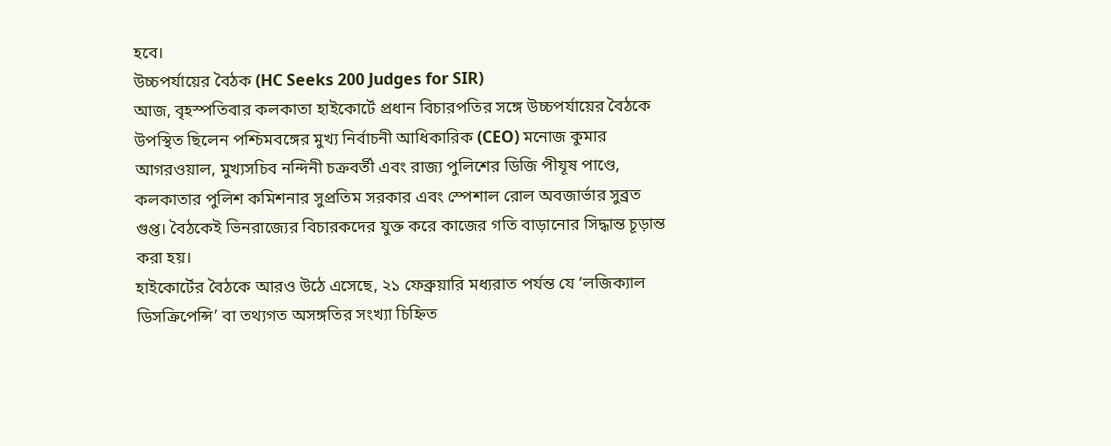হবে।
উচ্চপর্যায়ের বৈঠক (HC Seeks 200 Judges for SIR)
আজ, বৃহস্পতিবার কলকাতা হাইকোর্টে প্রধান বিচারপতির সঙ্গে উচ্চপর্যায়ের বৈঠকে উপস্থিত ছিলেন পশ্চিমবঙ্গের মুখ্য নির্বাচনী আধিকারিক (CEO) মনোজ কুমার আগরওয়াল, মুখ্যসচিব নন্দিনী চক্রবর্তী এবং রাজ্য পুলিশের ডিজি পীযূষ পাণ্ডে, কলকাতার পুলিশ কমিশনার সুপ্রতিম সরকার এবং স্পেশাল রোল অবজার্ভার সুব্রত গুপ্ত। বৈঠকেই ভিনরাজ্যের বিচারকদের যুক্ত করে কাজের গতি বাড়ানোর সিদ্ধান্ত চূড়ান্ত করা হয়।
হাইকোর্টের বৈঠকে আরও উঠে এসেছে, ২১ ফেব্রুয়ারি মধ্যরাত পর্যন্ত যে ‘লজিক্যাল ডিসক্রিপেন্সি’ বা তথ্যগত অসঙ্গতির সংখ্যা চিহ্নিত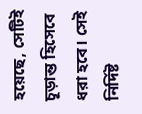হয়েছে, সেটিই চূড়ান্ত হিসেবে ধরা হবে। সেই নির্দিষ্ট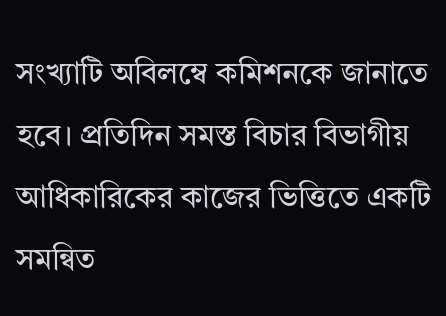সংখ্যাটি অবিলম্বে কমিশনকে জানাতে হবে। প্রতিদিন সমস্ত বিচার বিভাগীয় আধিকারিকের কাজের ভিত্তিতে একটি সমন্বিত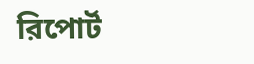রিপোর্ট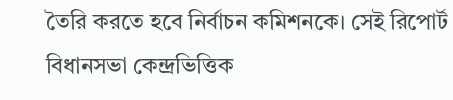তৈরি করতে হবে নির্বাচন কমিশনকে। সেই রিপোর্ট বিধানসভা কেন্দ্রভিত্তিক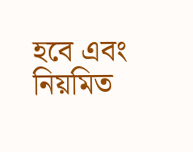হবে এবং নিয়মিত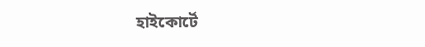হাইকোর্টে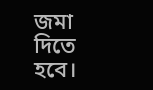জমা দিতে হবে।